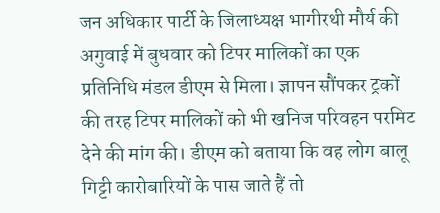जन अधिकार पार्टी के जिलाध्यक्ष भागीरथी मौर्य की अगुवाई में बुधवार को टिपर मालिकों का एक प्रतिनिधि मंडल डीएम से मिला। ज्ञापन सौंपकर ट्रकों की तरह टिपर मालिकों को भी खनिज परिवहन परमिट देने की मांग की। डीएम को बताया कि वह लोग बालू गिट्टी कारोबारियों के पास जाते हैं तो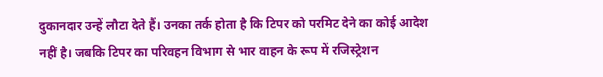दुकानदार उन्हें लौटा देते हैं। उनका तर्क होता है कि टिपर को परमिट देने का कोई आदेश नहीं है। जबकि टिपर का परिवहन विभाग से भार वाहन के रूप में रजिस्ट्रेशन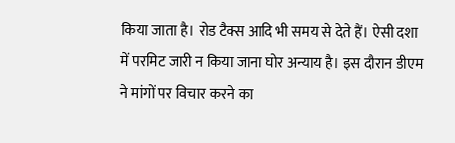किया जाता है। रोड टैक्स आदि भी समय से देते हैं। ऐसी दशा में परमिट जारी न किया जाना घोर अन्याय है। इस दौरान डीएम ने मांगों पर विचार करने का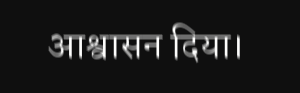आश्वासन दिया।